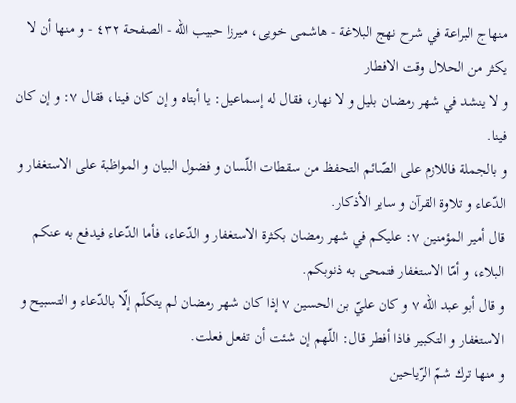منهاج البراعة في شرح نهج البلاغة - هاشمى خويى، ميرزا حبيب الله - الصفحة ٤٣٢ - و منها أن لا يكثر من الحلال وقت الافطار
و لا ينشد في شهر رمضان بليل و لا نهار، فقال له إسماعيل: يا أبتاه و إن كان فينا، فقال ٧: و إن كان فينا.
و بالجملة فاللازم على الصّائم التحفظ من سقطات اللّسان و فضول البيان و المواظبة على الاستغفار و الدّعاء و تلاوة القرآن و ساير الأذكار.
قال أمير المؤمنين ٧: عليكم في شهر رمضان بكثرة الاستغفار و الدّعاء، فأما الدّعاء فيدفع به عنكم البلاء، و أمّا الاستغفار فتمحى به ذنوبكم.
و قال أبو عبد اللّه ٧ و كان عليّ بن الحسين ٧ إذا كان شهر رمضان لم يتكلّم إلّا بالدّعاء و التسبيح و الاستغفار و التكبير فاذا أفطر قال: اللّهم إن شئت أن تفعل فعلت.
و منها ترك شمّ الرّياحين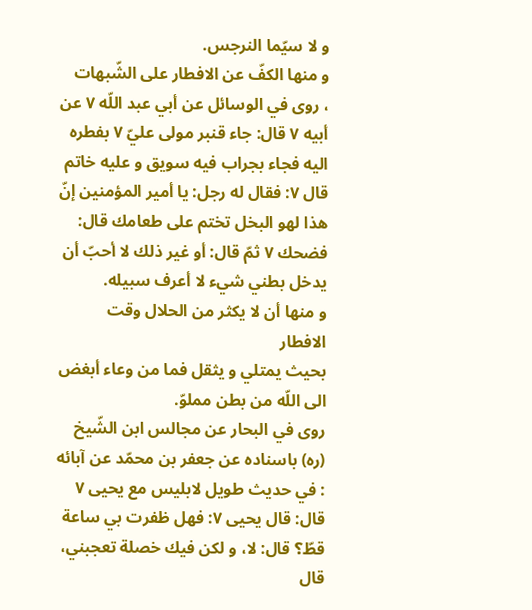و لا سيّما النرجس.
و منها الكفّ عن الافطار على الشّبهات
، روى في الوسائل عن أبي عبد اللّه ٧ عن أبيه ٧ قال: جاء قنبر مولى عليّ ٧ بفطره اليه فجاء بجراب فيه سويق و عليه خاتم قال ٧: فقال له رجل: يا أمير المؤمنين إنّ هذا لهو البخل تختم على طعامك قال: فضحك ٧ ثمّ قال: أو غير ذلك لا أحبّ أن يدخل بطني شيء لا أعرف سبيله.
و منها أن لا يكثر من الحلال وقت الافطار
بحيث يمتلي و يثقل فما من وعاء أبغض الى اللّه من بطن مملوّ.
روى في البحار عن مجالس ابن الشّيخ (ره) باسناده عن جعفر بن محمّد عن آبائه : في حديث طويل لابليس مع يحيى ٧ قال: قال يحيى ٧: فهل ظفرت بي ساعة قطّ؟ قال: لا، و لكن فيك خصلة تعجبني، قال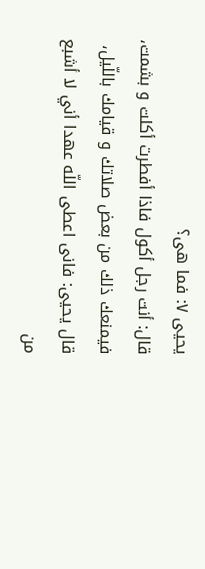يحيى ٧: فما هى؟
قال: أنت رجل أكول فاذا أفطرت أكلت و بشمت، فيمنعك ذلك من بعض صلاتك و قيامك باللّيل، قال يحيى: فانى اعطى اللّه عهدا أني لا أشبع من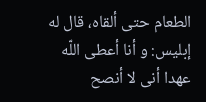الطعام حتى ألقاه، قال له إبليس: و أنا أعطى اللّه عهدا أنى لا أنصح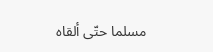مسلما حتّى ألقاه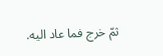ثمّ خرج فما عاد اليه.